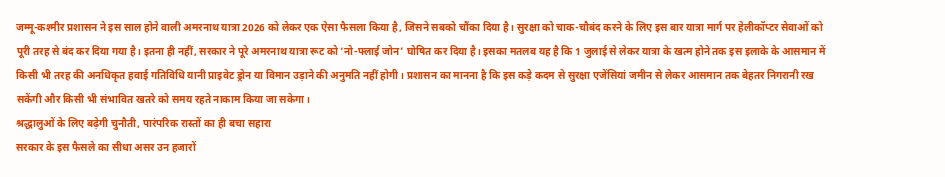जम्मू-कश्मीर प्रशासन ने इस साल होने वाली अमरनाथ यात्रा 2026 को लेकर एक ऐसा फैसला किया है, जिसने सबको चौंका दिया है। सुरक्षा को चाक-चौबंद करने के लिए इस बार यात्रा मार्ग पर हेलीकॉप्टर सेवाओं को पूरी तरह से बंद कर दिया गया है। इतना ही नहीं, सरकार ने पूरे अमरनाथ यात्रा रूट को ‘नो-फ्लाई जोन’ घोषित कर दिया है। इसका मतलब यह है कि 1 जुलाई से लेकर यात्रा के खत्म होने तक इस इलाके के आसमान में किसी भी तरह की अनधिकृत हवाई गतिविधि यानी प्राइवेट ड्रोन या विमान उड़ाने की अनुमति नहीं होगी। प्रशासन का मानना है कि इस कड़े कदम से सुरक्षा एजेंसियां जमीन से लेकर आसमान तक बेहतर निगरानी रख सकेंगी और किसी भी संभावित खतरे को समय रहते नाकाम किया जा सकेगा।
श्रद्धालुओं के लिए बढ़ेगी चुनौती, पारंपरिक रास्तों का ही बचा सहारा
सरकार के इस फैसले का सीधा असर उन हजारों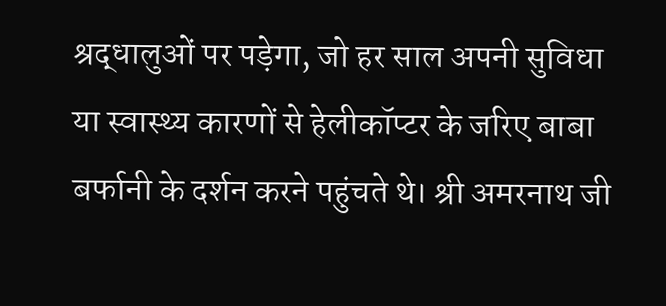श्रद्धालुओं पर पड़ेगा, जो हर साल अपनी सुविधा या स्वास्थ्य कारणों से हेलीकॉप्टर के जरिए बाबा बर्फानी के दर्शन करने पहुंचते थे। श्री अमरनाथ जी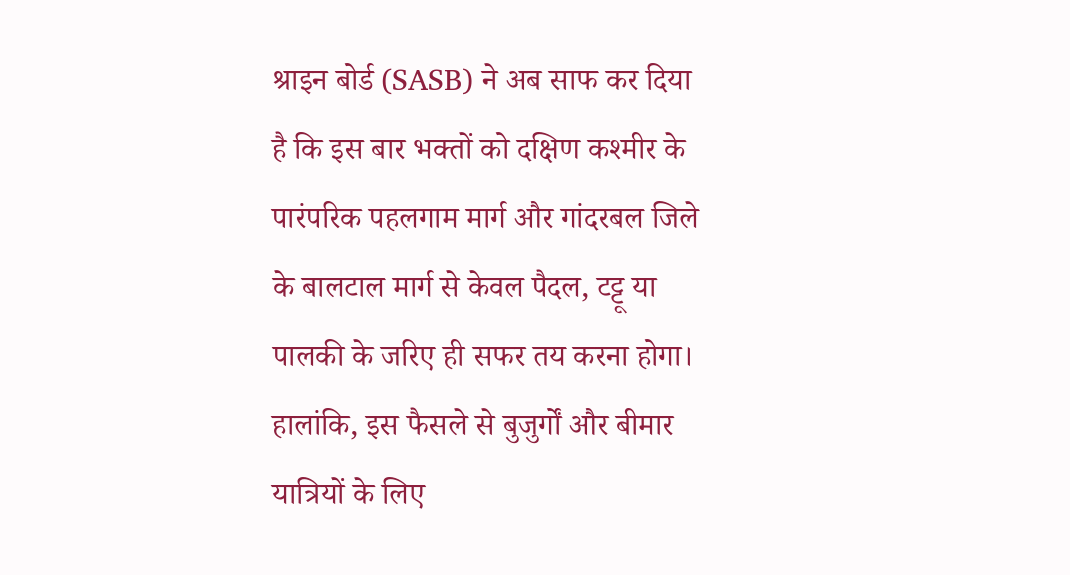श्राइन बोर्ड (SASB) ने अब साफ कर दिया है कि इस बार भक्तों को दक्षिण कश्मीर के पारंपरिक पहलगाम मार्ग और गांदरबल जिले के बालटाल मार्ग से केवल पैदल, टट्टू या पालकी के जरिए ही सफर तय करना होगा। हालांकि, इस फैसले से बुजुर्गों और बीमार यात्रियों के लिए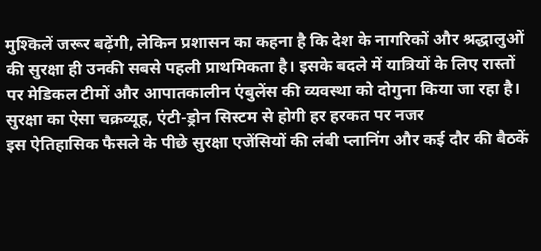मुश्किलें जरूर बढ़ेंगी, लेकिन प्रशासन का कहना है कि देश के नागरिकों और श्रद्धालुओं की सुरक्षा ही उनकी सबसे पहली प्राथमिकता है। इसके बदले में यात्रियों के लिए रास्तों पर मेडिकल टीमों और आपातकालीन एंबुलेंस की व्यवस्था को दोगुना किया जा रहा है।
सुरक्षा का ऐसा चक्रव्यूह, एंटी-ड्रोन सिस्टम से होगी हर हरकत पर नजर
इस ऐतिहासिक फैसले के पीछे सुरक्षा एजेंसियों की लंबी प्लानिंग और कई दौर की बैठकें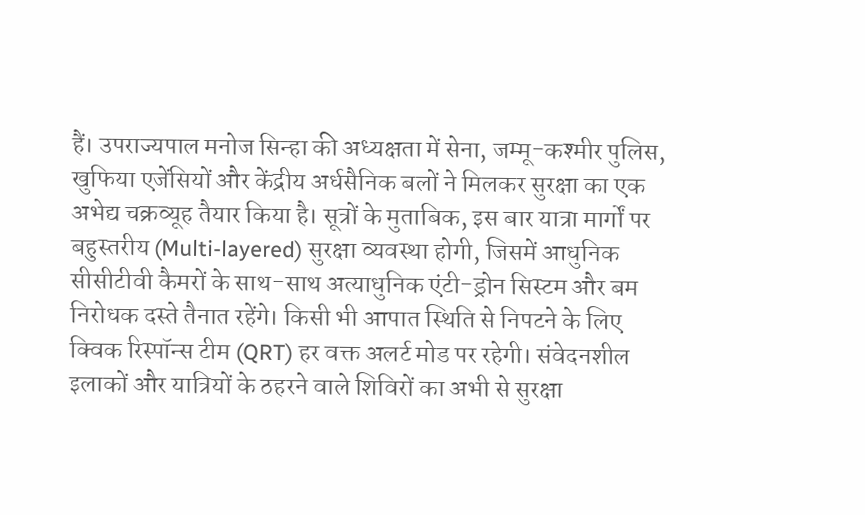हैं। उपराज्यपाल मनोज सिन्हा की अध्यक्षता में सेना, जम्मू-कश्मीर पुलिस, खुफिया एजेंसियों और केंद्रीय अर्धसैनिक बलों ने मिलकर सुरक्षा का एक अभेद्य चक्रव्यूह तैयार किया है। सूत्रों के मुताबिक, इस बार यात्रा मार्गों पर बहुस्तरीय (Multi-layered) सुरक्षा व्यवस्था होगी, जिसमें आधुनिक सीसीटीवी कैमरों के साथ-साथ अत्याधुनिक एंटी-ड्रोन सिस्टम और बम निरोधक दस्ते तैनात रहेंगे। किसी भी आपात स्थिति से निपटने के लिए क्विक रिस्पॉन्स टीम (QRT) हर वक्त अलर्ट मोड पर रहेगी। संवेदनशील इलाकों और यात्रियों के ठहरने वाले शिविरों का अभी से सुरक्षा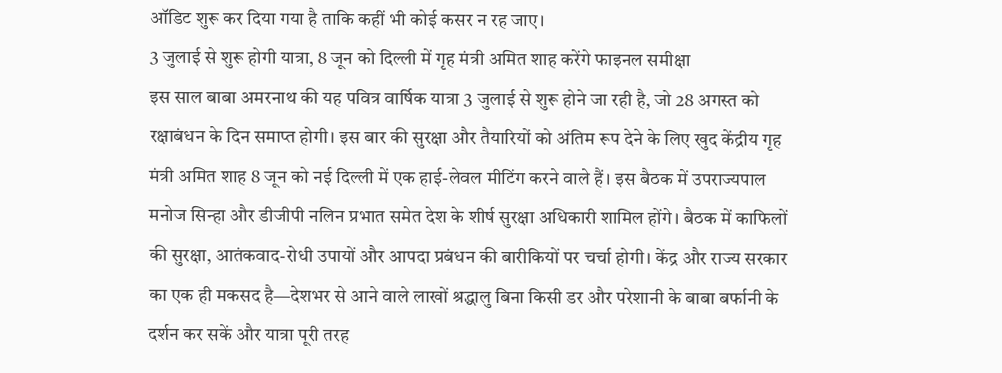ऑडिट शुरू कर दिया गया है ताकि कहीं भी कोई कसर न रह जाए।
3 जुलाई से शुरू होगी यात्रा, 8 जून को दिल्ली में गृह मंत्री अमित शाह करेंगे फाइनल समीक्षा
इस साल बाबा अमरनाथ की यह पवित्र वार्षिक यात्रा 3 जुलाई से शुरू होने जा रही है, जो 28 अगस्त को रक्षाबंधन के दिन समाप्त होगी। इस बार की सुरक्षा और तैयारियों को अंतिम रूप देने के लिए खुद केंद्रीय गृह मंत्री अमित शाह 8 जून को नई दिल्ली में एक हाई-लेवल मीटिंग करने वाले हैं। इस बैठक में उपराज्यपाल मनोज सिन्हा और डीजीपी नलिन प्रभात समेत देश के शीर्ष सुरक्षा अधिकारी शामिल होंगे। बैठक में काफिलों की सुरक्षा, आतंकवाद-रोधी उपायों और आपदा प्रबंधन की बारीकियों पर चर्चा होगी। केंद्र और राज्य सरकार का एक ही मकसद है—देशभर से आने वाले लाखों श्रद्धालु बिना किसी डर और परेशानी के बाबा बर्फानी के दर्शन कर सकें और यात्रा पूरी तरह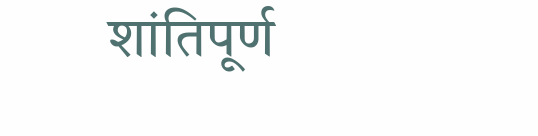शांतिपूर्ण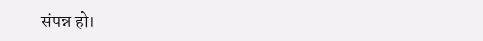संपन्न हो।